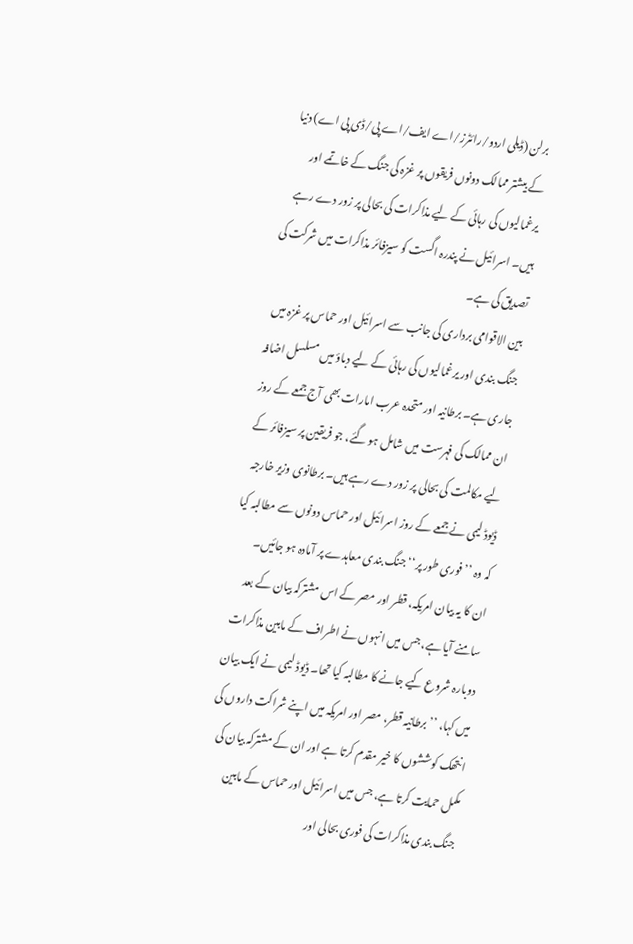برلن (ڈیلی اردو/رائٹرز/اے ایف/اے پی/ڈی پی اے) دنیا کے بیشتر ممالک دونوں فریقوں پر غزہ کی جنگ کے خاتمے اور یرغمالیوں کی رہائی کے لیے مذاکرات کی بحالی پر زور دے رہے ہیں۔ اسرائیل نے پندرہ اگست کو سیزفائر مذاکرات میں شرکت کی تصدیق کی ہے۔
بین الاقوامی برداری کی جانب سے اسرائیل اور حماس پر غزہ میں جنگ بندی اور یرغمالیوں کی رہائی کے لیے دباؤ میں مسلسل اضافہ جاری ہے۔ برطانیہ اور متحدہ عرب امارات بھی آج جمعے کے روز ان ممالک کی فہرست میں شامل ہو گئے، جو فریقین پر سیزفائر کے لیے مکالمت کی بحالی پر زور دے رہے ہیں۔ برطانوی وزیر خارجہ ڈیوڈ لیمی نے جمعے کے روز اسرائیل اور حماس دونوں سے مطالبہ کیا کہ وہ ’’فوری طور پر‘‘ جنگ بندی معاہدے پر آمادہ ہو جائیں۔
ان کا یہ بیان امریکہ، قطر اور مصر کے اس مشترکہ بیان کے بعد سامنے آیا ہے، جس میں انہوں نے اطراف کے مابین مذاکرات دوبارہ شروع کیے جانے کا مطالبہ کیا تھا۔ ڈیوڈ لیمی نے ایک بیان میں کہا، ’’برطانیہ قطر، مصر اور امریکہ میں اپنے شراکت داروں کی انتھک کوششوں کا خیر مقدم کرتا ہے اور ان کے مشترکہ بیان کی مکمل حمایت کرتا ہے، جس میں اسرائیل اور حماس کے مابین جنگ بندی مذاکرات کی فوری بحالی اور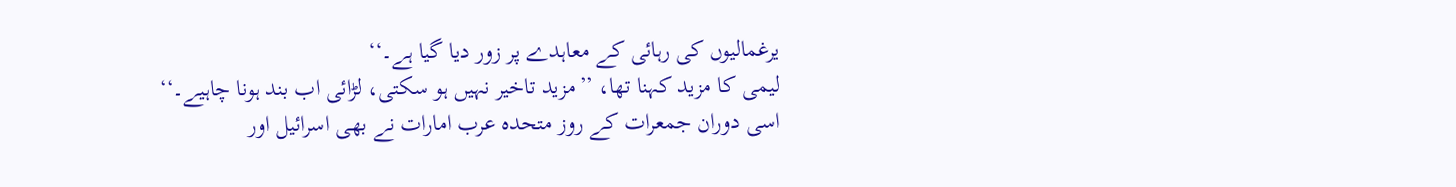یرغمالیوں کی رہائی کے معاہدے پر زور دیا گیا ہے۔‘‘
لیمی کا مزید کہنا تھا، ’’مزید تاخیر نہیں ہو سکتی، لڑائی اب بند ہونا چاہیے۔‘‘
اسی دوران جمعرات کے روز متحدہ عرب امارات نے بھی اسرائیل اور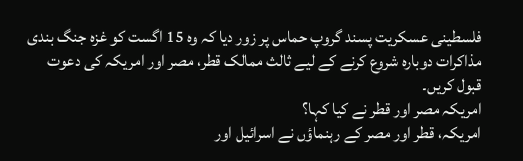فلسطینی عسکریت پسند گروپ حماس پر زور دیا کہ وہ 15 اگست کو غزہ جنگ بندی مذاکرات دوبارہ شروع کرنے کے لیے ثالث ممالک قطر، مصر اور امریکہ کی دعوت قبول کریں۔
امریکہ مصر اور قطر نے کیا کہا؟
امریکہ، قطر اور مصر کے رہنماؤں نے اسرائیل اور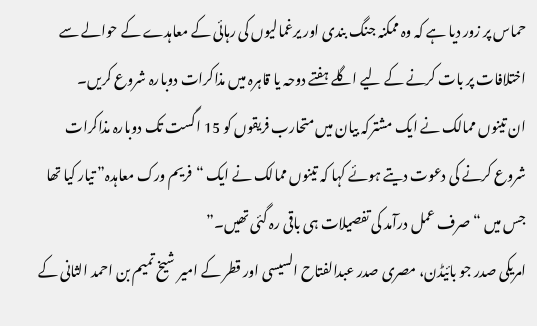حماس پر زور دیا ہے کہ وہ ممکنہ جنگ بندی اور یرغمالیوں کی رہائی کے معاہدے کے حوالے سے اختلافات پر بات کرنے کے لیے اگلے ہفتے دوحہ یا قاہرہ میں مذاکرات دوبارہ شروع کریں۔
ان تینوں ممالک نے ایک مشترکہ بیان میں متحارب فریقوں کو 15 اگست تک دوبارہ مذاکرات شروع کرنے کی دعوت دیتے ہوئے کہا کہ تینوں ممالک نے ایک “فریم ورک معاہدہ” تیار کیا تھا جس میں “صرف عمل درآمد کی تفصیلات ہی باقی رہ گئی تھیں۔”
امریکی صدر جو بائیڈن، مصری صدر عبدالفتاح السیسی اور قطر کے امیر شیخ تمیم بن احمد الثانی کے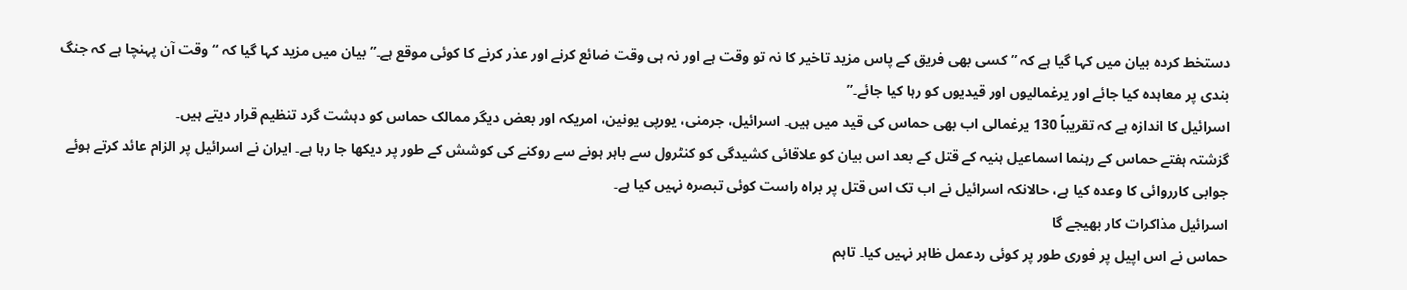دستخط کردہ بیان میں کہا گیا ہے کہ ” کسی بھی فریق کے پاس مزید تاخیر کا نہ تو وقت ہے اور نہ ہی وقت ضائع کرنے اور عذر کرنے کا کوئی موقع ہے۔” بیان میں مزید کہا گیا کہ “وقت آن پہنچا ہے کہ جنگ بندی پر معاہدہ کیا جائے اور یرغمالیوں اور قیدیوں کو رہا کیا جائے۔”
اسرائیل کا اندازہ ہے کہ تقریباً 130 یرغمالی اب بھی حماس کی قید میں ہیں۔ اسرائیل، جرمنی، یورپی یونین، امریکہ اور بعض دیگر ممالک حماس کو دہشت گرد تنظیم قرار دیتے ہیں۔
گزشتہ ہفتے حماس کے رہنما اسماعیل ہنیہ کے قتل کے بعد اس بیان کو علاقائی کشیدگی کو کنٹرول سے باہر ہونے سے روکنے کی کوشش کے طور پر دیکھا جا رہا ہے۔ ایران نے اسرائیل پر الزام عائد کرتے ہوئے جوابی کارروائی کا وعدہ کیا ہے، حالانکہ اسرائیل نے اب تک اس قتل پر براہ راست کوئی تبصرہ نہیں کیا ہے۔
اسرائیل مذاکرات کار بھیجے گا
حماس نے اس اپیل پر فوری طور پر کوئی ردعمل ظاہر نہیں کیا۔ تاہم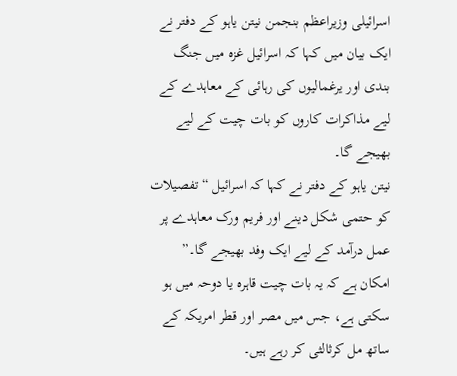اسرائیلی وزیراعظم بنجمن نیتن یاہو کے دفتر نے ایک بیان میں کہا کہ اسرائیل غزہ میں جنگ بندی اور یرغمالیوں کی رہائی کے معاہدے کے لیے مذاکرات کاروں کو بات چیت کے لیے بھیجے گا۔
نیتن یاہو کے دفتر نے کہا کہ اسرائیل “تفصیلات کو حتمی شکل دینے اور فریم ورک معاہدے پر عمل درآمد کے لیے ایک وفد بھیجے گا۔” امکان ہے کہ یہ بات چیت قاہرہ یا دوحہ میں ہو سکتی ہے، جس میں مصر اور قطر امریکہ کے ساتھ مل کرثالثی کر رہے ہیں۔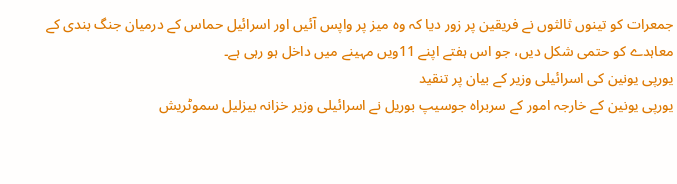جمعرات کو تینوں ثالثوں نے فریقین پر زور دیا کہ وہ میز پر واپس آئیں اور اسرائیل حماس کے درمیان جنگ بندی کے معاہدے کو حتمی شکل دیں، جو اس ہفتے اپنے 11ویں مہینے میں داخل ہو رہی ہے۔
یورپی یونین کی اسرائیلی وزیر کے بیان پر تنقید
یورپی یونین کے خارجہ امور کے سربراہ جوسیپ بوریل نے اسرائیلی وزیر خزانہ بیزلیل سموٹریش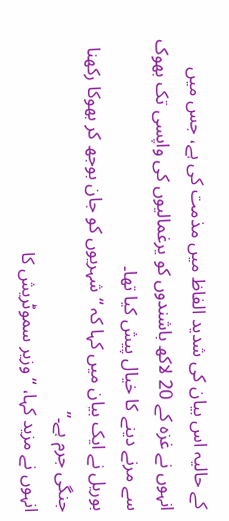کے حالیہ اس بیان کی شدید الفاظ میں مذمت کی ہے، جس میں انہوں نے غزہ کے 20 لاکھ باشندوں کو یرغمالیوں کی واپسی تک بھوک سے مرنے دینے کا خیال پیش کیا تھا۔
بوریل نے ایک بیان میں کہا کہ “شہریوں کو جان بوجھ کر بھوکا رکھنا جنگی جرم ہے۔”
انہوں نے مزید کہا، “وزیر سموٹریش کا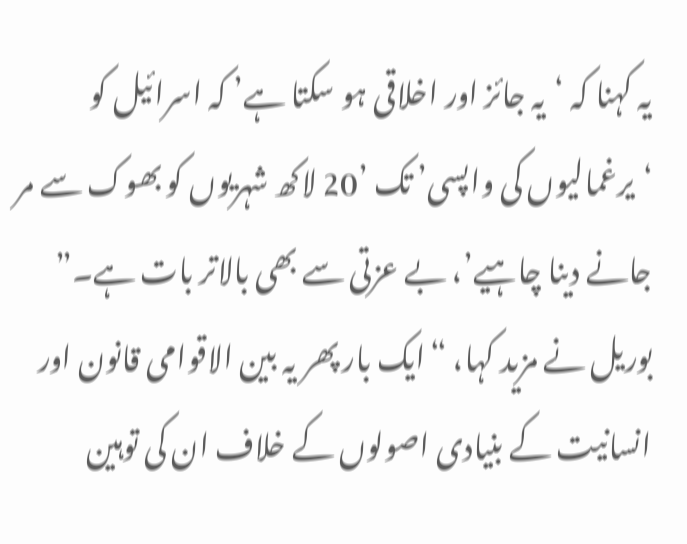یہ کہنا کہ ‘یہ جائز اور اخلاقی ہو سکتا ہے’ کہ اسرائیل کو ‘یرغمالیوں کی واپسی’ تک ’20 لاکھ شہریوں کو بھوک سے مر جانے دینا چاہیے’، بے عزتی سے بھی بالاتر بات ہے۔”
بوریل نے مزید کہا، “ایک بار پھر یہ بین الاقوامی قانون اور انسانیت کے بنیادی اصولوں کے خلاف ان کی توہین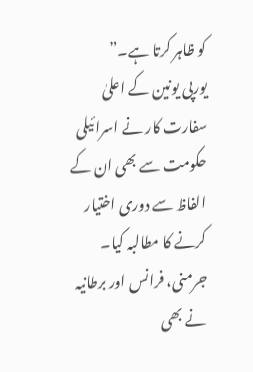کو ظاہر کرتا ہے۔”
یورپی یونین کے اعلیٰ سفارت کار نے اسرائیلی حکومت سے بھی ان کے الفاظ سے دوری اختیار کرنے کا مطالبہ کیا۔
جرمنی، فرانس اور برطانیہ نے بھی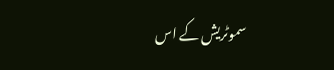سموٹریش کے اس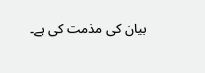بیان کی مذمت کی ہے۔